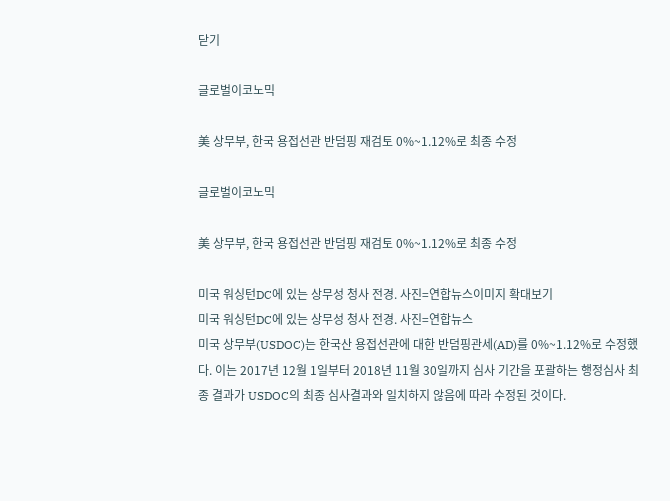닫기

글로벌이코노믹

美 상무부, 한국 용접선관 반덤핑 재검토 0%~1.12%로 최종 수정

글로벌이코노믹

美 상무부, 한국 용접선관 반덤핑 재검토 0%~1.12%로 최종 수정

미국 워싱턴DC에 있는 상무성 청사 전경. 사진=연합뉴스이미지 확대보기
미국 워싱턴DC에 있는 상무성 청사 전경. 사진=연합뉴스
미국 상무부(USDOC)는 한국산 용접선관에 대한 반덤핑관세(AD)를 0%~1.12%로 수정했다. 이는 2017년 12월 1일부터 2018년 11월 30일까지 심사 기간을 포괄하는 행정심사 최종 결과가 USDOC의 최종 심사결과와 일치하지 않음에 따라 수정된 것이다.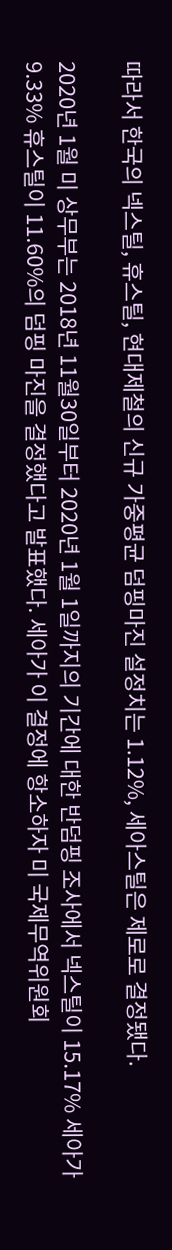따라서 한국의 넥스틸, 휴스틸, 현대제철의 신규 가중평균 덤핑마진 설정치는 1.12%, 세아스틸은 제로로 결정됐다.

2020년 1월 미 상무부는 2018년 11월30일부터 2020년 1월 1일까지의 기간에 대한 반덤핑 조사에서 넥스틸이 15.17% 세아가 9.33% 휴스틸이 11.60%의 덤핑 마진을 결정했다고 발표했다. 세아가 이 결정에 항소하자 미 국제무역위원회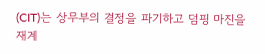(CIT)는 상무부의 결정을 파기하고 덤핑 마진을 재계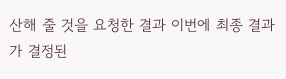산해 줄 것을 요청한 결과 이번에 최종 결과가 결정된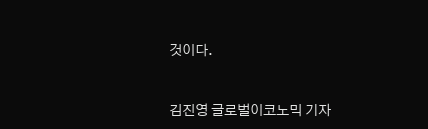것이다.


김진영 글로벌이코노믹 기자